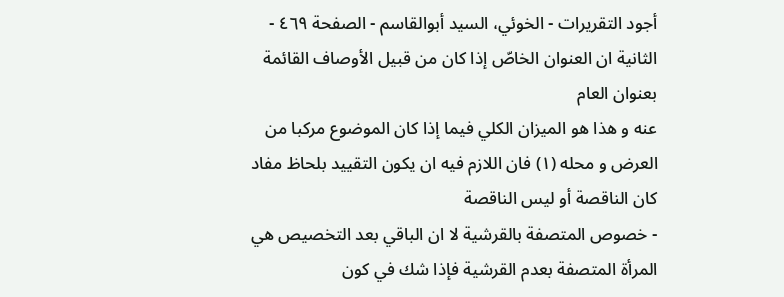أجود التقريرات - الخوئي، السيد أبوالقاسم - الصفحة ٤٦٩ - الثانية ان العنوان الخاصّ إذا كان من قبيل الأوصاف القائمة بعنوان العام
عنه و هذا هو الميزان الكلي فيما إذا كان الموضوع مركبا من العرض و محله (١) فان اللازم فيه ان يكون التقييد بلحاظ مفاد كان الناقصة أو ليس الناقصة
- خصوص المتصفة بالقرشية لا ان الباقي بعد التخصيص هي المرأة المتصفة بعدم القرشية فإذا شك في كون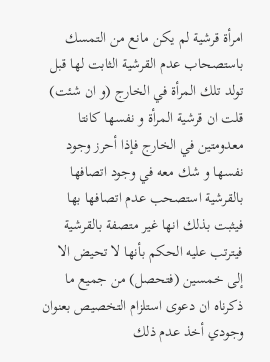امرأة قرشية لم يكن مانع من التمسك باستصحاب عدم القرشية الثابت لها قبل تولد تلك المرأة في الخارج (و ان شئت) قلت ان قرشية المرأة و نفسها كانتا معدومتين في الخارج فإذا أحرز وجود نفسها و شك معه في وجود اتصافها بالقرشية استصحب عدم اتصافها بها فيثبت بذلك انها غير متصفة بالقرشية فيترتب عليه الحكم بأنها لا تحيض الا إلى خمسين (فتحصل) من جميع ما ذكرناه ان دعوى استلزام التخصيص بعنوان وجودي أخذ عدم ذلك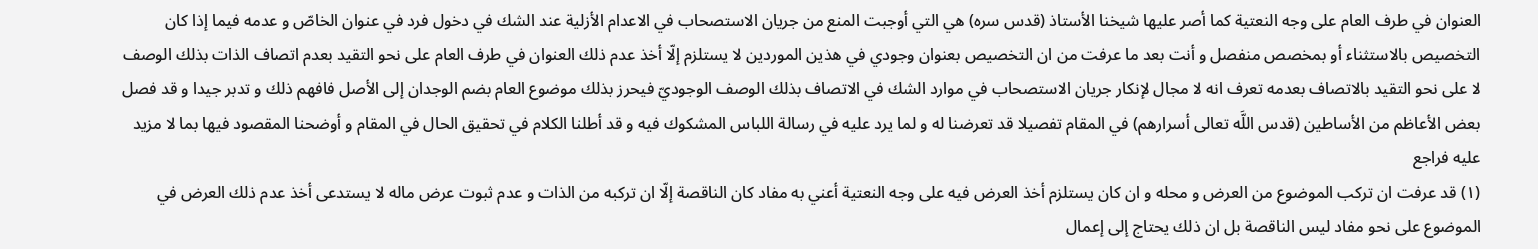العنوان في طرف العام على وجه النعتية كما أصر عليها شيخنا الأستاذ (قدس سره) هي التي أوجبت المنع من جريان الاستصحاب في الاعدام الأزلية عند الشك في دخول فرد في عنوان الخاصّ و عدمه فيما إذا كان التخصيص بالاستثناء أو بمخصص منفصل و أنت بعد ما عرفت من ان التخصيص بعنوان وجودي في هذين الموردين لا يستلزم إلّا أخذ عدم ذلك العنوان في طرف العام على نحو التقيد بعدم اتصاف الذات بذلك الوصف لا على نحو التقيد بالاتصاف بعدمه تعرف انه لا مجال لإنكار جريان الاستصحاب في موارد الشك في الاتصاف بذلك الوصف الوجوديّ فيحرز بذلك موضوع العام بضم الوجدان إلى الأصل فافهم ذلك و تدبر جيدا و قد فصل بعض الأعاظم من الأساطين (قدس اللَّه تعالى أسرارهم) في المقام تفصيلا قد تعرضنا له و لما يرد عليه في رسالة اللباس المشكوك فيه و قد أطلنا الكلام في تحقيق الحال في المقام و أوضحنا المقصود فيها بما لا مزيد عليه فراجع
(١) قد عرفت ان تركب الموضوع من العرض و محله و ان كان يستلزم أخذ العرض فيه على وجه النعتية أعني به مفاد كان الناقصة إلّا ان تركبه من الذات و عدم ثبوت عرض ماله لا يستدعى أخذ عدم ذلك العرض في الموضوع على نحو مفاد ليس الناقصة بل ان ذلك يحتاج إلى إعمال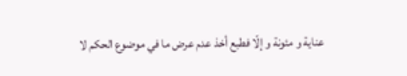عناية و مئونة و إلّا فطبع أخذ عدم عرض ما في موضوع الحكم لا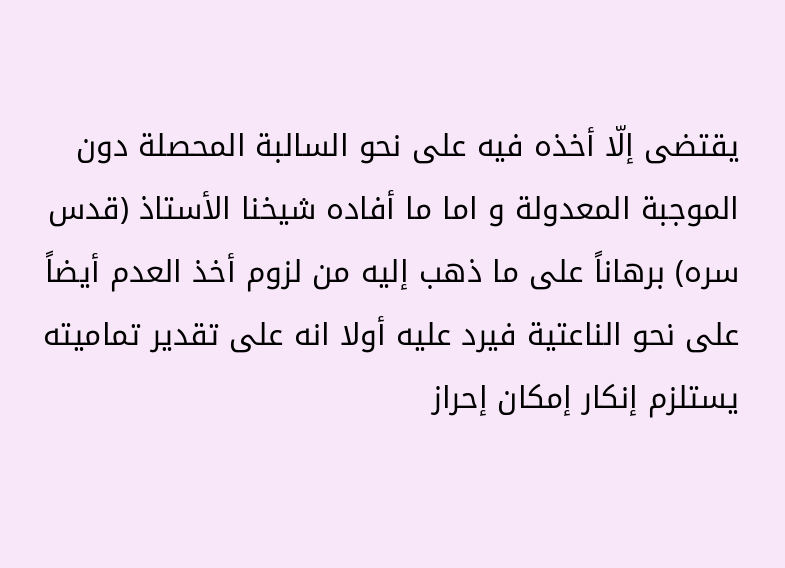يقتضى إلّا أخذه فيه على نحو السالبة المحصلة دون الموجبة المعدولة و اما ما أفاده شيخنا الأستاذ (قدس سره) برهاناً على ما ذهب إليه من لزوم أخذ العدم أيضاً على نحو الناعتية فيرد عليه أولا انه على تقدير تماميته يستلزم إنكار إمكان إحراز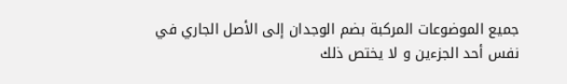جميع الموضوعات المركبة بضم الوجدان إلى الأصل الجاري في نفس أحد الجزءين و لا يختص ذلك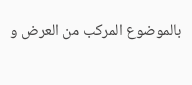بالموضوع المركب من العرض و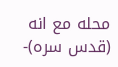محله مع انه (قدس سره)-